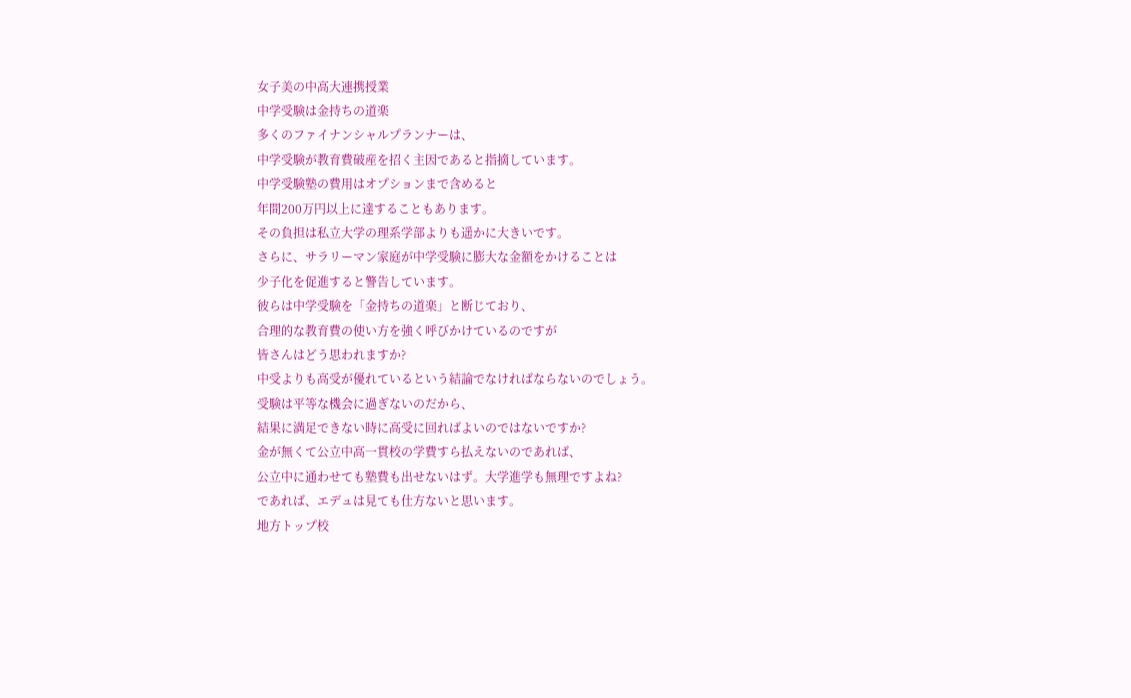女子美の中高大連携授業
中学受験は金持ちの道楽
多くのファイナンシャルプランナーは、
中学受験が教育費破産を招く主因であると指摘しています。
中学受験塾の費用はオプションまで含めると
年間200万円以上に達することもあります。
その負担は私立大学の理系学部よりも遥かに大きいです。
さらに、サラリーマン家庭が中学受験に膨大な金額をかけることは
少子化を促進すると警告しています。
彼らは中学受験を「金持ちの道楽」と断じており、
合理的な教育費の使い方を強く呼びかけているのですが
皆さんはどう思われますか?
中受よりも高受が優れているという結論でなければならないのでしょう。
受験は平等な機会に過ぎないのだから、
結果に満足できない時に高受に回ればよいのではないですか?
金が無くて公立中高一貫校の学費すら払えないのであれば、
公立中に通わせても塾費も出せないはず。大学進学も無理ですよね?
であれば、エデュは見ても仕方ないと思います。
地方トップ校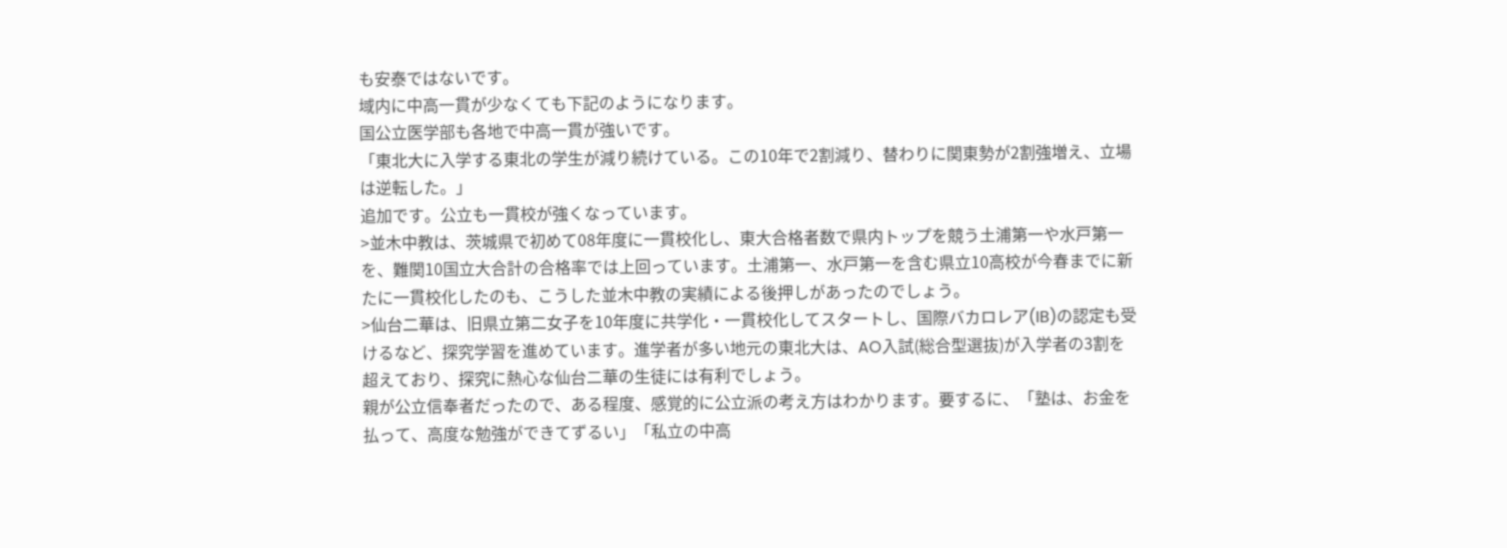も安泰ではないです。
域内に中高一貫が少なくても下記のようになります。
国公立医学部も各地で中高一貫が強いです。
「東北大に入学する東北の学生が減り続けている。この10年で2割減り、替わりに関東勢が2割強増え、立場は逆転した。」
追加です。公立も一貫校が強くなっています。
>並木中教は、茨城県で初めて08年度に一貫校化し、東大合格者数で県内トップを競う土浦第一や水戸第一を、難関10国立大合計の合格率では上回っています。土浦第一、水戸第一を含む県立10高校が今春までに新たに一貫校化したのも、こうした並木中教の実績による後押しがあったのでしょう。
>仙台二華は、旧県立第二女子を10年度に共学化・一貫校化してスタートし、国際バカロレア(IB)の認定も受けるなど、探究学習を進めています。進学者が多い地元の東北大は、AO入試(総合型選抜)が入学者の3割を超えており、探究に熱心な仙台二華の生徒には有利でしょう。
親が公立信奉者だったので、ある程度、感覚的に公立派の考え方はわかります。要するに、「塾は、お金を払って、高度な勉強ができてずるい」「私立の中高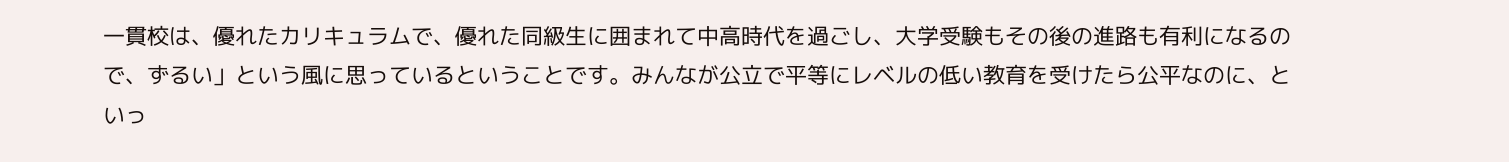一貫校は、優れたカリキュラムで、優れた同級生に囲まれて中高時代を過ごし、大学受験もその後の進路も有利になるので、ずるい」という風に思っているということです。みんなが公立で平等にレベルの低い教育を受けたら公平なのに、といっ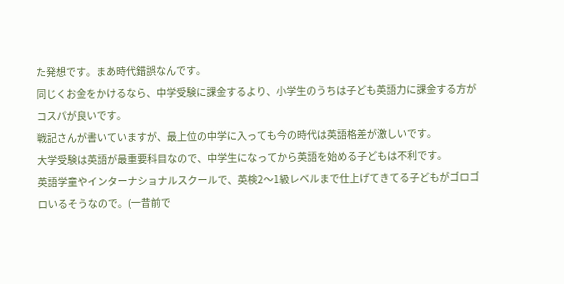た発想です。まあ時代錯誤なんです。
同じくお金をかけるなら、中学受験に課金するより、小学生のうちは子ども英語力に課金する方がコスパが良いです。
戦記さんが書いていますが、最上位の中学に入っても今の時代は英語格差が激しいです。
大学受験は英語が最重要科目なので、中学生になってから英語を始める子どもは不利です。
英語学童やインターナショナルスクールで、英検2〜1級レベルまで仕上げてきてる子どもがゴロゴロいるそうなので。(一昔前で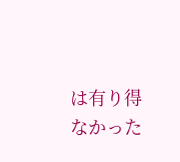は有り得なかった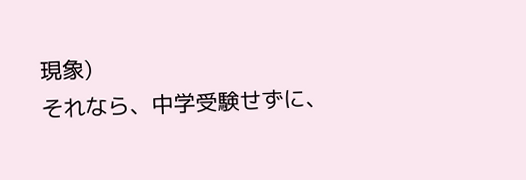現象)
それなら、中学受験せずに、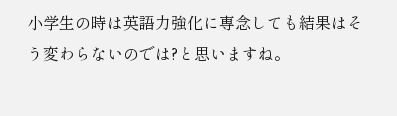小学生の時は英語力強化に専念しても結果はそう変わらないのでは?と思いますね。